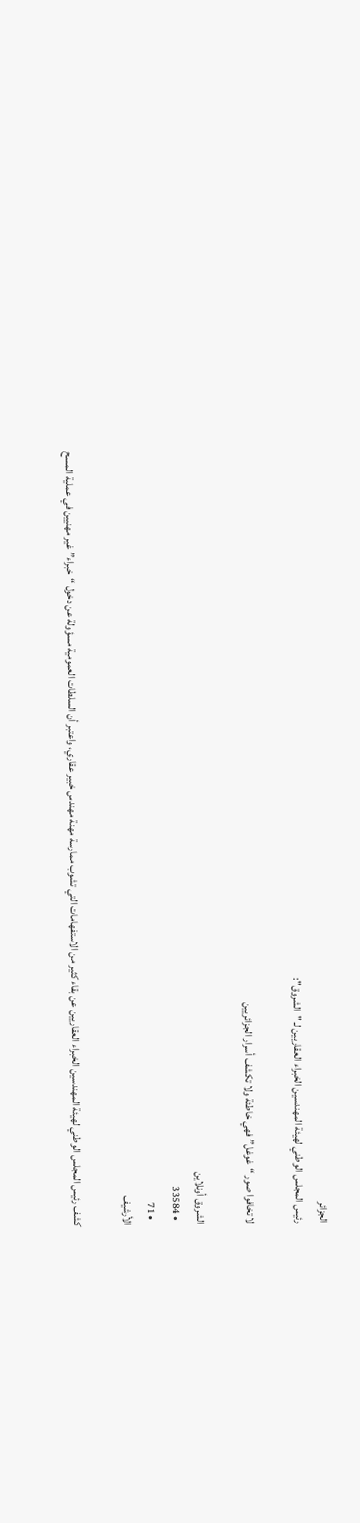الجزائر
رئيس المجلس الوطني لهيئة المهندسين الخبراء العقاريين لـ "الشروق":

لا تخافوا صور “غوغل” فهي خاطئة ولا تكشف أسرار الجزائريين

الشروق أونلاين
  • 33584
  • 71
الأرشيف

كشف رئيس المجلس الوطني لهيئة المهندسين الخبراء العقاريين عن بقاء كثير من الاستفهامات التي تشوب ممارسة مهنة مهندس خبير عقاري، واعتبر أن السلطات العمومية مسؤولة عن دخول “خبراء” غير مهنيين في عملية المسح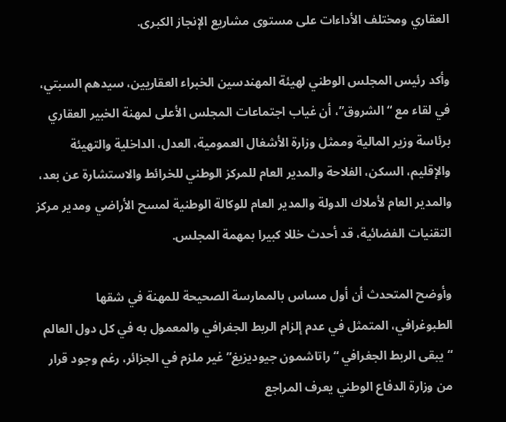العقاري ومختلف الأداءات على مستوى مشاريع الإنجاز الكبرى.

وأكد رئيس المجلس الوطني لهيئة المهندسين الخبراء العقاريين، سيدهم السبتي، في لقاء مع “الشروق”، أن غياب اجتماعات المجلس الأعلى لمهنة الخبير العقاري برئاسة وزير المالية وممثل وزارة الأشغال العمومية، العدل، الداخلية والتهيئة والإقليم، السكن، الفلاحة والمدير العام للمركز الوطني للخرائط والاستشارة عن بعد، والمدير العام لأملاك الدولة والمدير العام للوكالة الوطنية لمسح الأراضي ومدير مركز التقنيات الفضائية، قد أحدث خللا كبيرا بمهمة المجلس.

وأوضح المتحدث أن أول مساس بالممارسة الصحيحة للمهنة في شقها الطبوغرافي، المتمثل في عدم إلزام الربط الجغرافي والمعمول به في كل دول العالم “يبقى الربط الجغرافي “راتاشمون جيوديزيغ” غير ملزم في الجزائر، رغم وجود قرار من وزارة الدفاع الوطني يعرف المراجع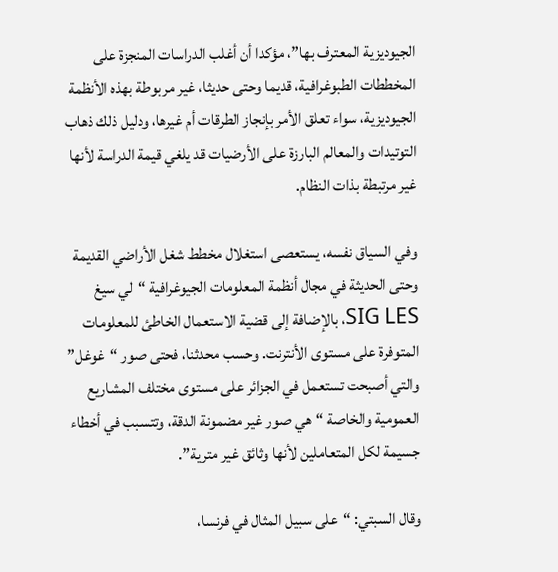الجيوديزية المعترف بها”، مؤكدا أن أغلب الدراسات المنجزة على المخططات الطبوغرافية، قديما وحتى حديثا، غير مربوطة بهذه الأنظمة الجيوديزية، سواء تعلق الأمر بإنجاز الطرقات أم غيرها، ودليل ذلك ذهاب التوتيدات والمعالم البارزة على الأرضيات قد يلغي قيمة الدراسة لأنها غير مرتبطة بذات النظام.

وفي السياق نفسه، يستعصى استغلال مخطط شغل الأراضي القديمة وحتى الحديثة في مجال أنظمة المعلومات الجيوغرافية “لي سيغ  SIG LES، بالإضافة إلى قضية الاستعمال الخاطئ للمعلومات المتوفرة على مستوى الأنترنت. وحسب محدثنا، فحتى صور “غوغل” والتي أصبحت تستعمل في الجزائر على مستوى مختلف المشاريع العمومية والخاصة “هي صور غير مضمونة الدقة، وتتسبب في أخطاء جسيمة لكل المتعاملين لأنها وثائق غير مترية”.

وقال السبتي: “على سبيل المثال في فرنسا،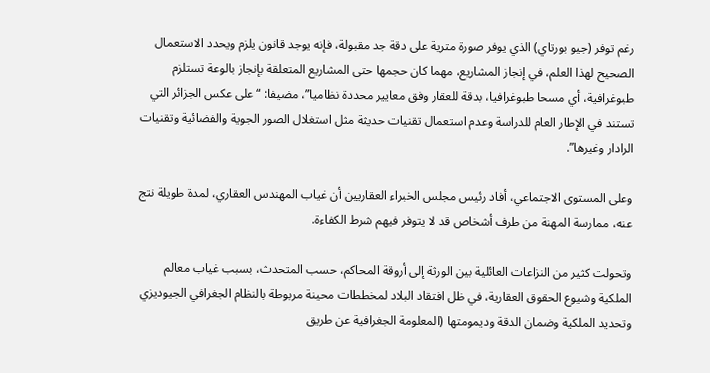رغم توفر (جيو بورتاي) الذي يوفر صورة مترية على دقة جد مقبولة، فإنه يوجد قانون يلزم ويحدد الاستعمال الصحيح لهذا العلم، في إنجاز المشاريع، مهما كان حجمها حتى المشاريع المتعلقة بإنجاز بالوعة تستلزم طبوغرافية، أي مسحا طبوغرافيا، بدقة للعقار وفق معايير محددة نظاميا”، مضيفا: “على عكس الجزائر التي تستند في الإطار العام للدراسة وعدم استعمال تقنيات حديثة مثل استغلال الصور الجوية والفضائية وتقنيات الرادار وغيرها”.

وعلى المستوى الاجتماعي، أفاد رئيس مجلس الخبراء العقاريين أن غياب المهندس العقاري، لمدة طويلة نتج عنه، ممارسة المهنة من طرف أشخاص قد لا يتوفر فيهم شرط الكفاءة.

وتحولت كثير من النزاعات العائلية بين الورثة إلى أروقة المحاكم، حسب المتحدث، بسبب غياب معالم الملكية وشيوع الحقوق العقارية، في ظل افتقاد البلاد لمخططات محينة مربوطة بالنظام الجغرافي الجيوديزي وتحديد الملكية وضمان الدقة وديمومتها (المعلومة الجغرافية عن طريق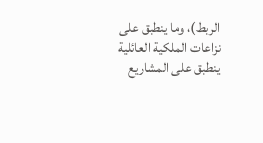الربط)، وما ينطبق على نزاعات الملكية العائلية ينطبق على المشاريع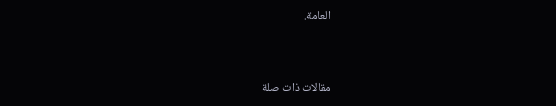العامة.



مقالات ذات صلة